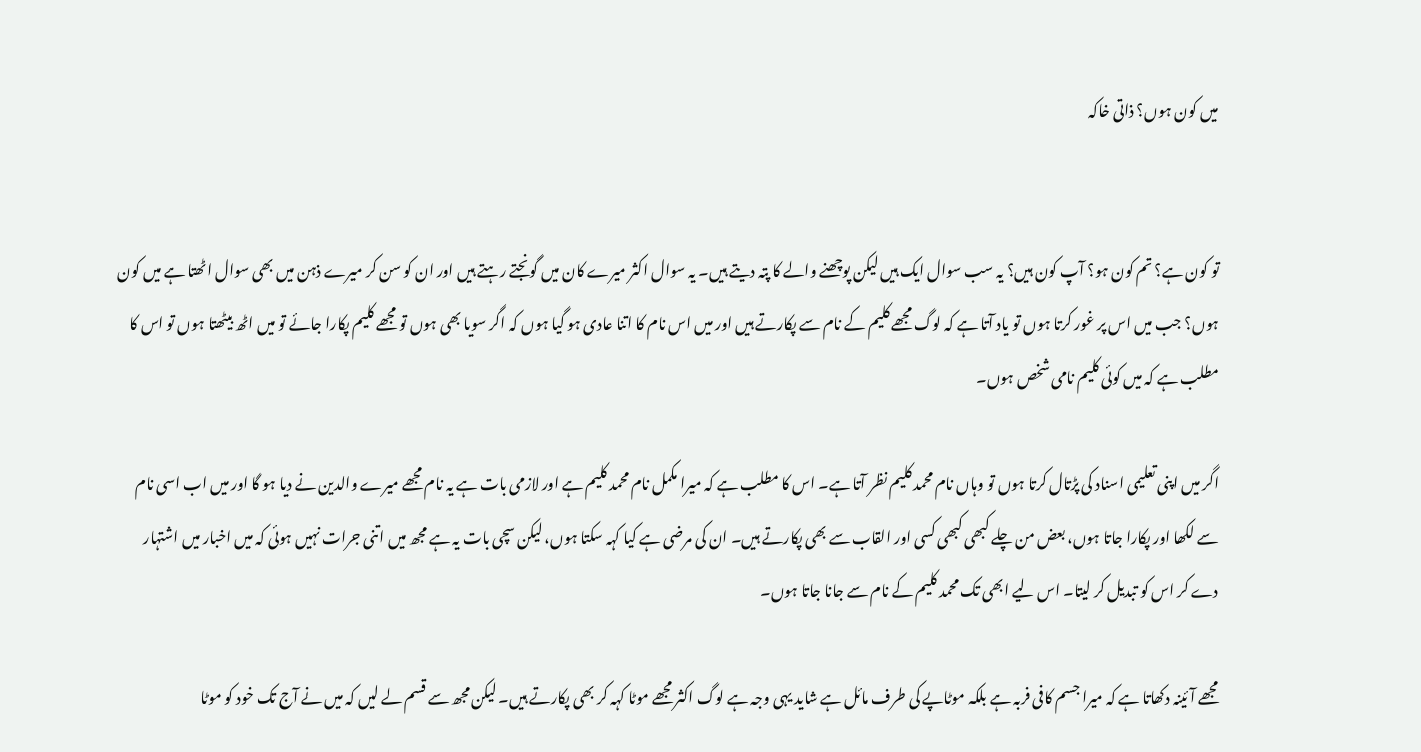میں کون ہوں؟ ذاتی خاکہ


تو کون ہے؟ تم کون ہو؟ آپ کون ہیں؟ یہ سب سوال ایک ہیں لیکن پوچھنے والے کا پتہ دیتے ہیں۔ یہ سوال اکثر میرے کان میں گونجتے رہتے ہیں اور ان کو سن کر میرے ذہن میں بھی سوال اٹھتا ہے میں کون ہوں؟ جب میں اس پر غور کرتا ہوں تو یاد آتا ہے کہ لوگ مجھے کلیم کے نام سے پکارتے ہیں اور میں اس نام کا اتنا عادی ہو گیا ہوں کہ اگر سویا بھی ہوں تو مجھے کلیم پکارا جائے تو میں اٹھ بیٹھتا ہوں تو اس کا مطلب ہے کہ میں کوئی کلیم نامی شخص ہوں۔

اگر میں اپنی تعلیمی اسناد کی پڑتال کرتا ہوں تو وہاں نام محمد کلیم نظر آتا ہے۔ اس کا مطلب ہے کہ میرا مکمل نام محمد کلیم ہے اور لازمی بات ہے یہ نام مجھے میرے والدین نے دیا ہو گا اور میں اب اسی نام سے لکھا اور پکارا جاتا ہوں، بعض من چلے کبھی کبھی کسی اور القاب سے بھی پکارتے ہیں۔ ان کی مرضی ہے کیا کہہ سکتا ہوں، لیکن سچی بات یہ ہے مجھ میں اتنی جرات نہیں ہوئی کہ میں اخبار میں اشتہار دے کر اس کو تبدیل کر لیتا۔ اس لیے ابھی تک محمد کلیم کے نام سے جانا جاتا ہوں۔

مجھے آئینہ دکھاتا ہے کہ میرا جسم کافی فربہ ہے بلکہ موٹاپے کی طرف مائل ہے شاید یہی وجہ ہے لوگ اکثر مجھے موٹا کہہ کر بھی پکارتے ہیں۔ لیکن مجھ سے قسم لے لیں کہ میں نے آج تک خود کو موٹا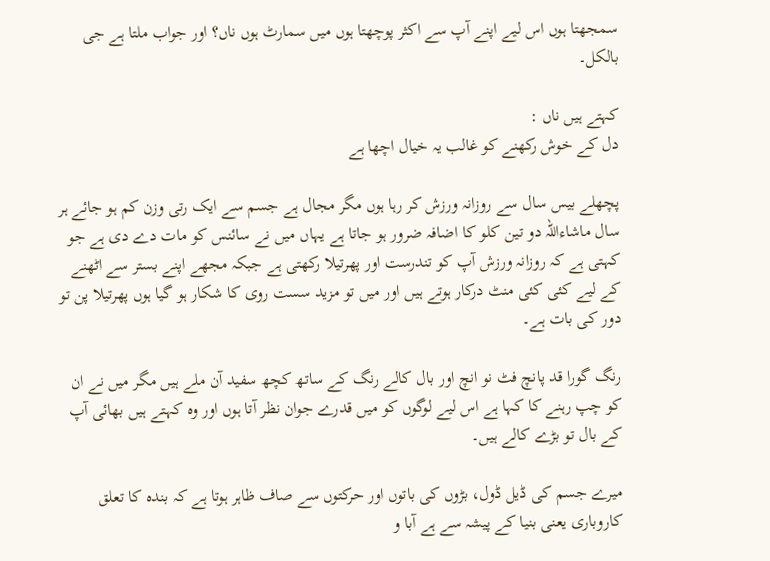سمجھتا ہوں اس لیے اپنے آپ سے اکثر پوچھتا ہوں میں سمارٹ ہوں ناں؟ اور جواب ملتا ہے جی بالکل۔

کہتے ہیں ناں :
دل کے خوش رکھنے کو غالب یہ خیال اچھا ہے

پچھلے بیس سال سے روزانہ ورزش کر رہا ہوں مگر مجال ہے جسم سے ایک رتی وزن کم ہو جائے ہر سال ماشاءاللہ دو تین کلو کا اضافہ ضرور ہو جاتا ہے یہاں میں نے سائنس کو مات دے دی ہے جو کہتی ہے کہ روزانہ ورزش آپ کو تندرست اور پھرتیلا رکھتی ہے جبکہ مجھے اپنے بستر سے اٹھنے کے لیے کئی کئی منٹ درکار ہوتے ہیں اور میں تو مزید سست روی کا شکار ہو گیا ہوں پھرتیلا پن تو دور کی بات ہے۔

رنگ گورا قد پانچ فٹ نو انچ اور بال کالے رنگ کے ساتھ کچھ سفید آن ملے ہیں مگر میں نے ان کو چپ رہنے کا کہا ہے اس لیے لوگوں کو میں قدرے جوان نظر آتا ہوں اور وہ کہتے ہیں بھائی آپ کے بال تو بڑے کالے ہیں۔

میرے جسم کی ڈیل ڈول، بڑوں کی باتوں اور حرکتوں سے صاف ظاہر ہوتا ہے کہ بندہ کا تعلق کاروباری یعنی بنیا کے پیشہ سے ہے آبا و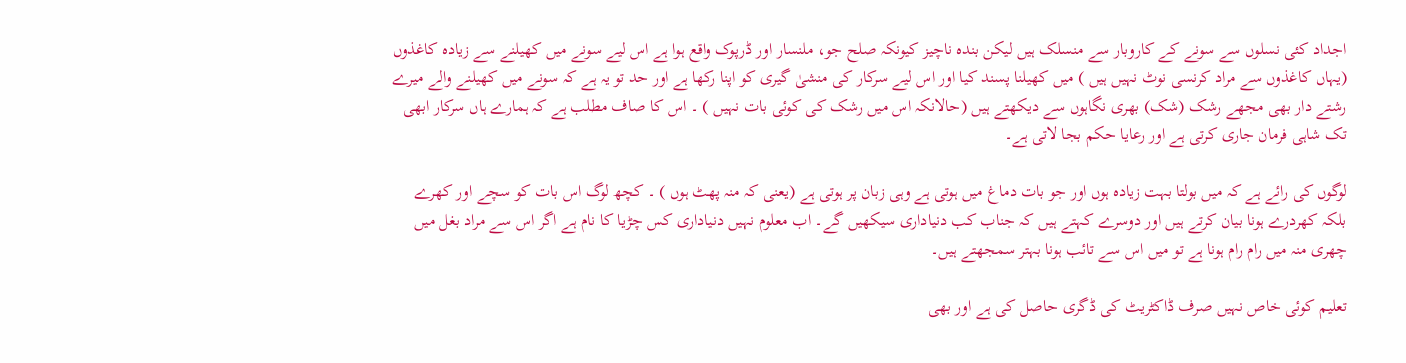اجداد کئی نسلوں سے سونے کے کاروبار سے منسلک ہیں لیکن بندہ ناچیز کیونکہ صلح جو، ملنسار اور ڈرپوک واقع ہوا ہے اس لیے سونے میں کھیلنے سے زیادہ کاغذوں (یہاں کاغذوں سے مراد کرنسی نوٹ نہیں ہیں ) میں کھیلنا پسند کیا اور اس لیے سرکار کی منشیٰ گیری کو اپنا رکھا ہے اور حد تو یہ ہے کہ سونے میں کھیلنے والے میرے رشتے دار بھی مجھے رشک (شک) بھری نگاہوں سے دیکھتے ہیں (حالانکہ اس میں رشک کی کوئی بات نہیں ) ۔ اس کا صاف مطلب ہے کہ ہمارے ہاں سرکار ابھی تک شاہی فرمان جاری کرتی ہے اور رعایا حکم بجا لاتی ہے۔

لوگوں کی رائے ہے کہ میں بولتا بہت زیادہ ہوں اور جو بات دماغ میں ہوتی ہے وہی زبان پر ہوتی ہے (یعنی کہ منہ پھٹ ہوں ) ۔ کچھ لوگ اس بات کو سچے اور کھرے بلکہ کھردرے ہونا بیان کرتے ہیں اور دوسرے کہتے ہیں کہ جناب کب دنیاداری سیکھیں گے۔ اب معلوم نہیں دنیاداری کس چڑیا کا نام ہے اگر اس سے مراد بغل میں چھری منہ میں رام رام ہونا ہے تو میں اس سے تائب ہونا بہتر سمجھتے ہیں۔

تعلیم کوئی خاص نہیں صرف ڈاکٹریٹ کی ڈگری حاصل کی ہے اور بھی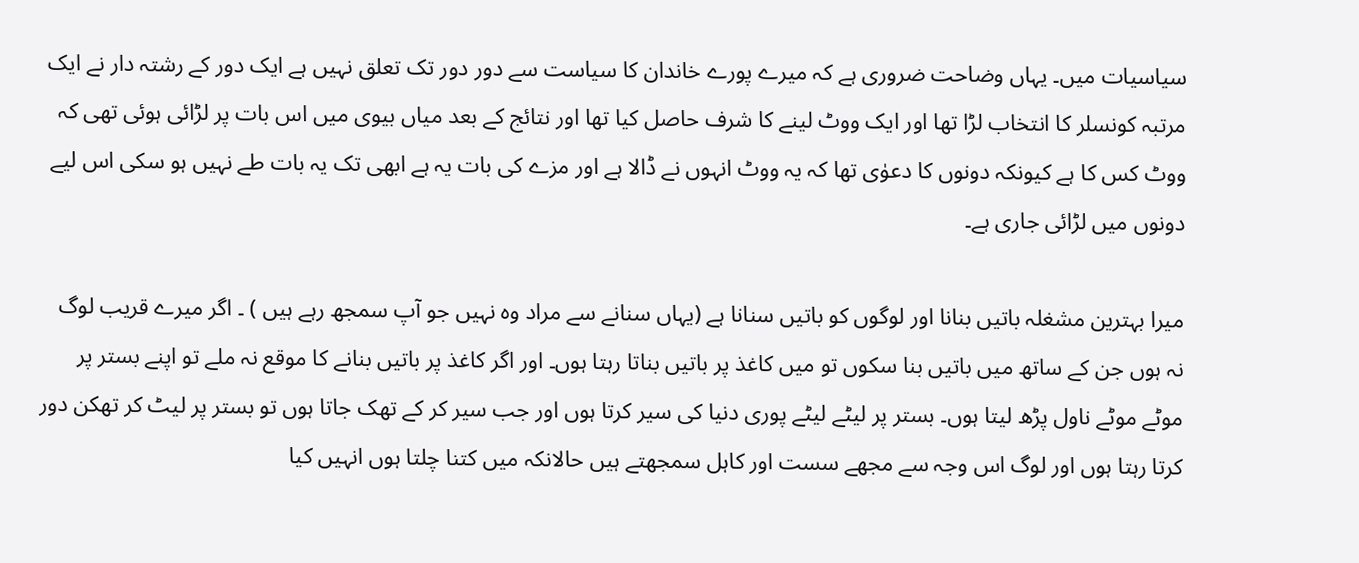سیاسیات میں۔ یہاں وضاحت ضروری ہے کہ میرے پورے خاندان کا سیاست سے دور دور تک تعلق نہیں ہے ایک دور کے رشتہ دار نے ایک مرتبہ کونسلر کا انتخاب لڑا تھا اور ایک ووٹ لینے کا شرف حاصل کیا تھا اور نتائج کے بعد میاں بیوی میں اس بات پر لڑائی ہوئی تھی کہ ووٹ کس کا ہے کیونکہ دونوں کا دعوٰی تھا کہ یہ ووٹ انہوں نے ڈالا ہے اور مزے کی بات یہ ہے ابھی تک یہ بات طے نہیں ہو سکی اس لیے دونوں میں لڑائی جاری ہے۔

میرا بہترین مشغلہ باتیں بنانا اور لوگوں کو باتیں سنانا ہے (یہاں سنانے سے مراد وہ نہیں جو آپ سمجھ رہے ہیں ) ۔ اگر میرے قریب لوگ نہ ہوں جن کے ساتھ میں باتیں بنا سکوں تو میں کاغذ پر باتیں بناتا رہتا ہوں۔ اور اگر کاغذ پر باتیں بنانے کا موقع نہ ملے تو اپنے بستر پر موٹے موٹے ناول پڑھ لیتا ہوں۔ بستر پر لیٹے لیٹے پوری دنیا کی سیر کرتا ہوں اور جب سیر کر کے تھک جاتا ہوں تو بستر پر لیٹ کر تھکن دور کرتا رہتا ہوں اور لوگ اس وجہ سے مجھے سست اور کاہل سمجھتے ہیں حالانکہ میں کتنا چلتا ہوں انہیں کیا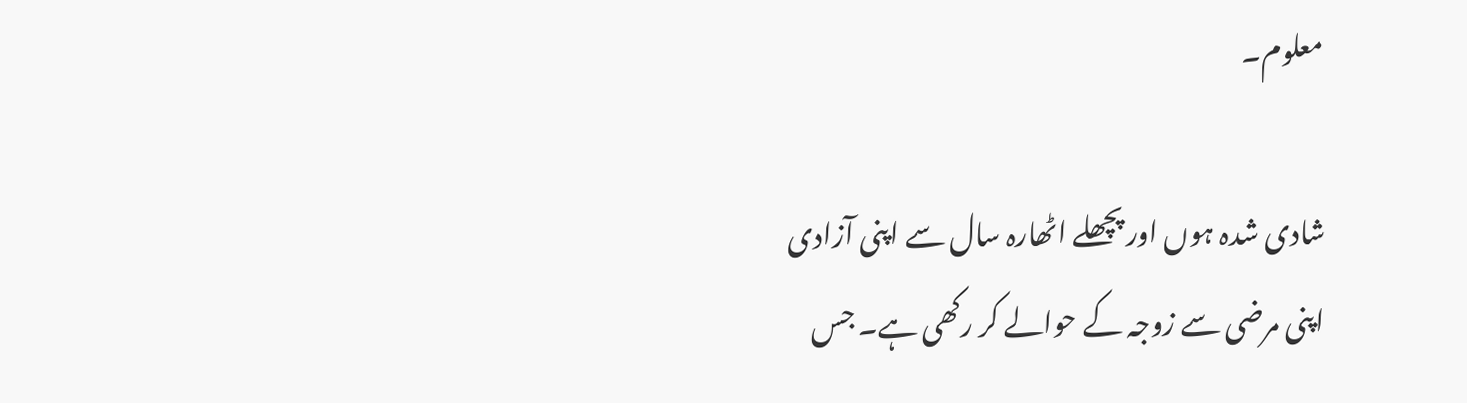معلوم۔

شادی شدہ ہوں اور پچھلے اٹھارہ سال سے اپنی آزادی اپنی مرضی سے زوجہ کے حوالے کر رکھی ہے۔ جس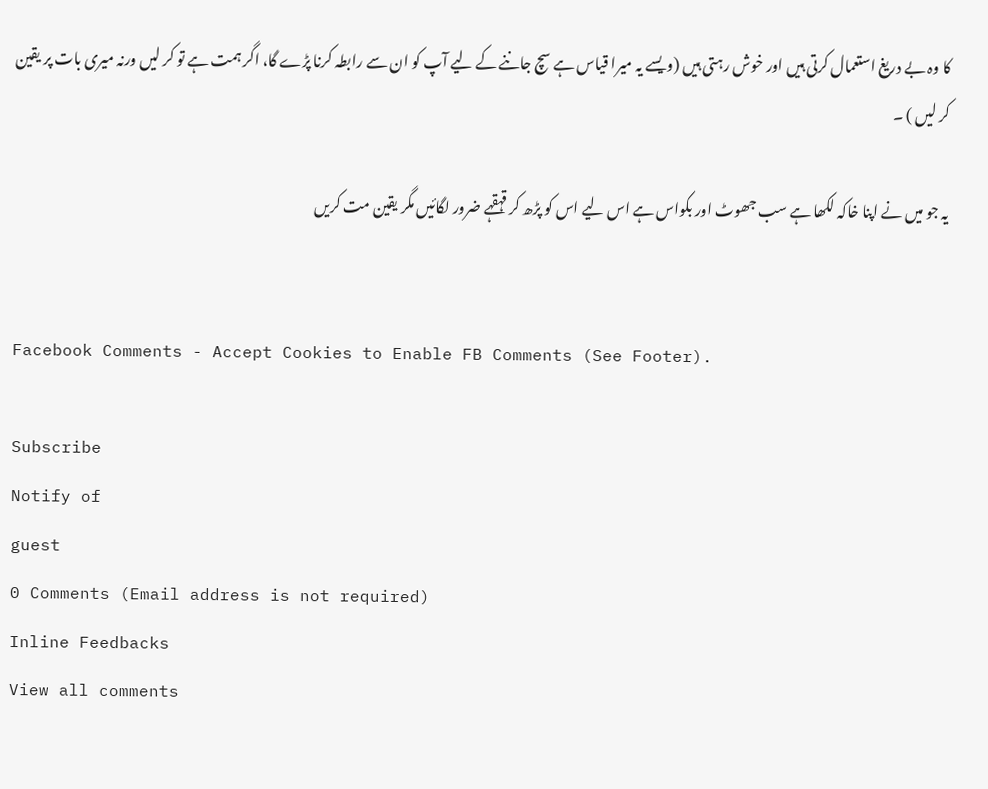کا وہ بے دریغ استعمال کرتی ہیں اور خوش رہتی ہیں (ویسے یہ میرا قیاس ہے سچ جاننے کے لیے آپ کو ان سے رابطہ کرنا پڑے گا، اگر ہمت ہے تو کر لیں ورنہ میری بات پر یقین کر لیں ) ۔

یہ جو میں نے اپنا خاکہ لکھا ہے سب جھوٹ اور بکواس ہے اس لیے اس کو پڑھ کر قہقہے ضرور لگائیں مگر یقین مت کریں


Facebook Comments - Accept Cookies to Enable FB Comments (See Footer).

Subscribe
Notify of
guest
0 Comments (Email address is not required)
Inline Feedbacks
View all comments